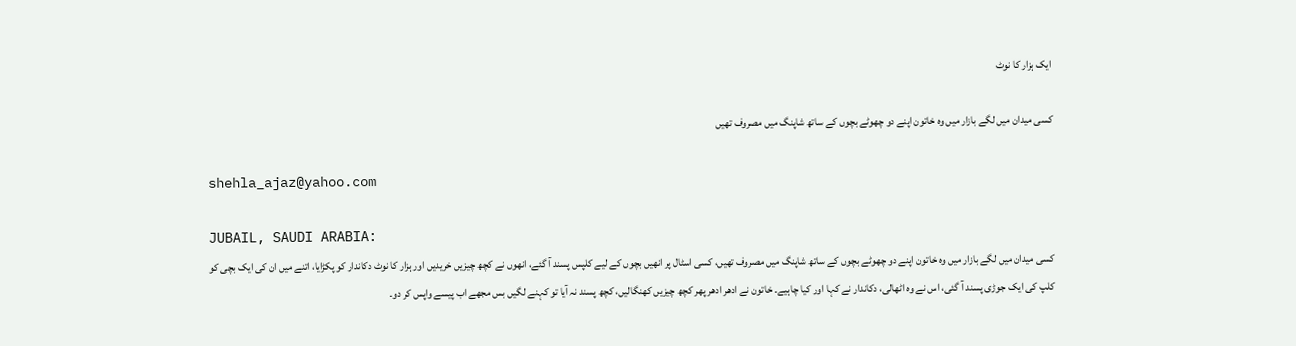ایک ہزار کا نوٹ

کسی میدان میں لگے بازار میں وہ خاتون اپنے دو چھوٹے بچوں کے ساتھ شاپنگ میں مصروف تھیں

shehla_ajaz@yahoo.com

JUBAIL, SAUDI ARABIA:
کسی میدان میں لگے بازار میں وہ خاتون اپنے دو چھوٹے بچوں کے ساتھ شاپنگ میں مصروف تھیں، کسی اسٹال پر انھیں بچوں کے لیے کلپس پسند آ گئے، انھوں نے کچھ چیزیں خریدیں اور ہزار کا نوٹ دکاندار کو پکڑایا، اتنے میں ان کی ایک بچی کو کلپ کی ایک جوڑی پسند آ گئی، اس نے وہ اٹھالی، دکاندار نے کہا اور کیا چاہیے۔ خاتون نے ادھر ادھر پھر کچھ چیزیں کھنگالیں، کچھ پسند نہ آیا تو کہنے لگیں بس مجھے اب پیسے واپس کر دو۔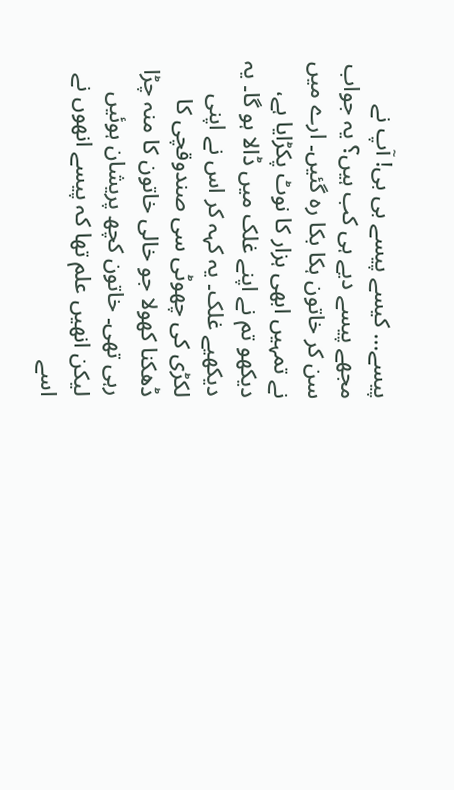پیسے... کیسے پیسے بی بی! آپ نے مجھے پیسے دیے ہی کب ہیں؟ یہ جواب سن کر خاتون ہکا بکا رہ گئیں۔ ارے میں نے تمہیں ابھی ہزار کا نوٹ پکڑایا ہے، دیکھو تم نے اپنے غلک میں ڈالا ہو گا۔ یہ دیکھیے غلک۔ یہ کہہ کر اس نے اپنی لکڑی کی چھوٹی سی صندوقچی کا ڈھکنا کھولا جو خالی خاتون کا منہ چڑا رہی تھی۔ خاتون کچھ پریشان ہوئیں لیکن انھیں علم تھا کہ پیسے انھوں نے اسے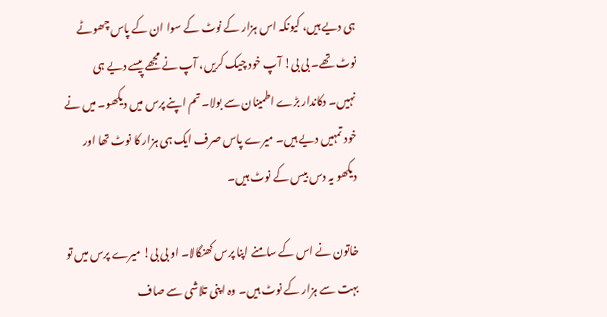ہی دیے ہیں، کیونکہ اس ہزار کے نوٹ کے سوا ان کے پاس چھوٹے نوٹ تھے۔ بی بی! آپ خود چیک کریں، آپ نے مجھے پیسے دیے ہی نہیں۔ دکاندار بڑے اطمینان سے بولا۔ تم اپنے پرس میں دیکھو۔ میں نے خود تمہیں دیے ہیں۔ میرے پاس صرف ایک ہی ہزار کا نوٹ تھا اور دیکھو یہ دس بیس کے نوٹ ہیں۔

خاتون نے اس کے سامنے اپنا پرس کھنگالا۔ او بی بی! میرے پرس میں تو بہت سے ہزار کے نوٹ ہیں۔ وہ اپنی تلاشی سے صاف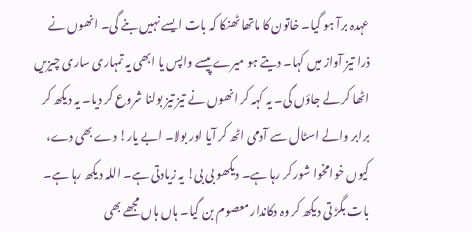عہدہ برآ ہو گیا۔ خاتون کا ماتھا ٹھنکا کہ بات ایسے نہیں بنے گی۔ انھوں نے ذرا تیز آواز میں کہا۔ دیتے ہو میرے پیسے واپس یا ابھی یہ تمہاری ساری چیزیں اٹھا کر لے جاؤں گی۔ یہ کہہ کر انھوں نے تیز تیز بولنا شروع کر دیا۔ یہ دیکھ کر برابر والے اسٹال سے آدمی اٹھ کر آیا اور بولا۔ ابے یار! دے بھی دے، کیوں خوامخوا شور کر رہا ہے۔ دیکھو بی بی! یہ زیادتی ہے۔ اللہ دیکھ رہا ہے۔ بات بگڑ تی دیکھ کر وہ دکاندار معصوم بن گیا۔ ہاں ہاں مجھے بھی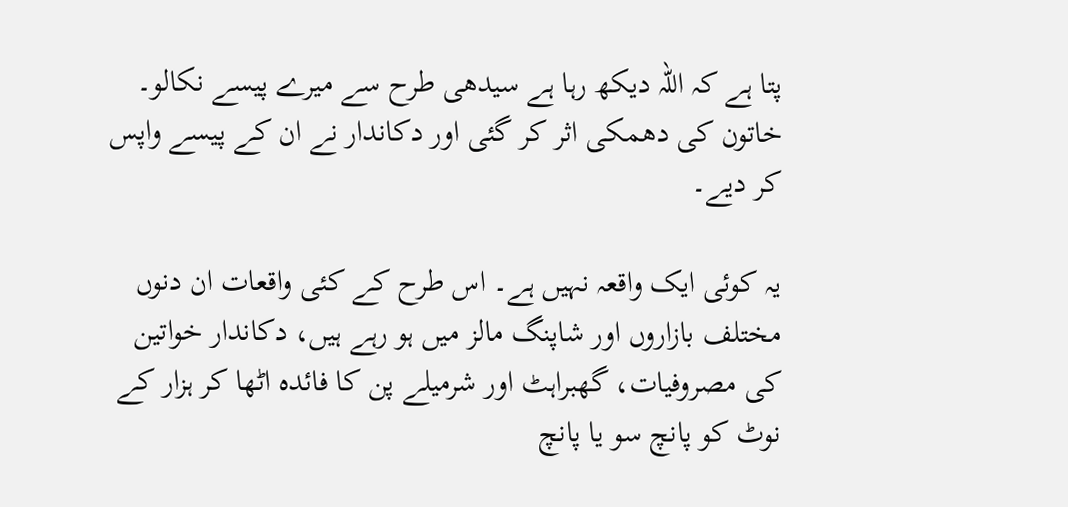پتا ہے کہ اللہ دیکھ رہا ہے سیدھی طرح سے میرے پیسے نکالو۔ خاتون کی دھمکی اثر کر گئی اور دکاندار نے ان کے پیسے واپس کر دیے۔

یہ کوئی ایک واقعہ نہیں ہے۔ اس طرح کے کئی واقعات ان دنوں مختلف بازاروں اور شاپنگ مالز میں ہو رہے ہیں، دکاندار خواتین کی مصروفیات، گھبراہٹ اور شرمیلے پن کا فائدہ اٹھا کر ہزار کے نوٹ کو پانچ سو یا پانچ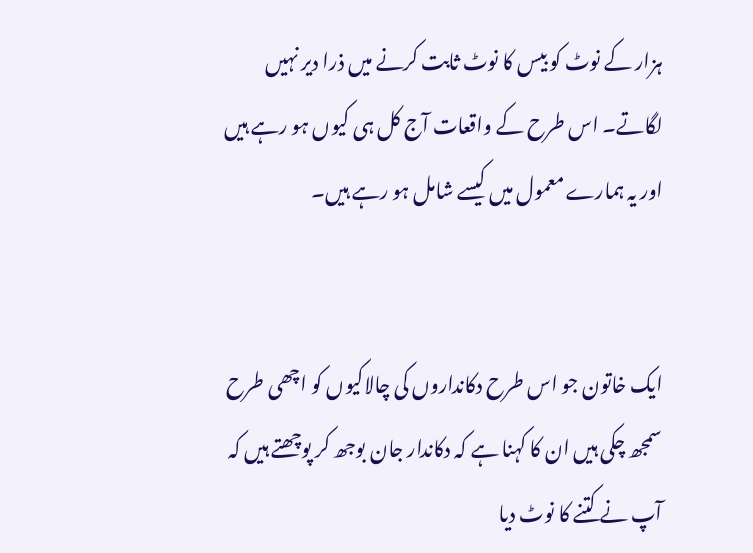ہزار کے نوٹ کو بیس کا نوٹ ثابت کرنے میں ذرا دیر نہیں لگاتے۔ اس طرح کے واقعات آج کل ہی کیوں ہو رہے ہیں اور یہ ہمارے معمول میں کیسے شامل ہو رہے ہیں۔


ایک خاتون جو اس طرح دکانداروں کی چالاکیوں کو اچھی طرح سمجھ چکی ہیں ان کا کہنا ہے کہ دکاندار جان بوجھ کر پوچھتے ہیں کہ آپ نے کتنے کا نوٹ دیا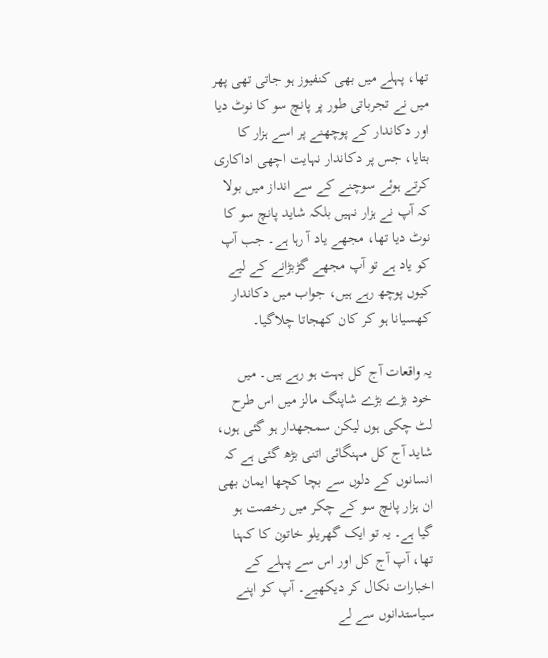تھا، پہلے میں بھی کنفیوز ہو جاتی تھی پھر میں نے تجرباتی طور پر پانچ سو کا نوٹ دیا اور دکاندار کے پوچھنے پر اسے ہزار کا بتایا، جس پر دکاندار نہایت اچھی اداکاری کرتے ہوئے سوچنے کے سے انداز میں بولا کہ آپ نے ہزار نہیں بلکہ شاید پانچ سو کا نوٹ دیا تھا، مجھے یاد آ رہا ہے۔ جب آپ کو یاد ہے تو آپ مجھے گڑبڑانے کے لیے کیوں پوچھ رہے ہیں، جواب میں دکاندار کھسیانا ہو کر کان کھجاتا چلاگیا۔

یہ واقعات آج کل بہت ہو رہے ہیں۔ میں خود بڑے بڑے شاپنگ مالز میں اس طرح لٹ چکی ہوں لیکن سمجھدار ہو گئی ہوں، شاید آج کل مہنگائی اتنی بڑھ گئی ہے کہ انسانوں کے دلوں سے بچا کچھا ایمان بھی ان ہزار پانچ سو کے چکر میں رخصت ہو گیا ہے۔ یہ تو ایک گھریلو خاتون کا کہنا تھا، آپ آج کل اور اس سے پہلے کے اخبارات نکال کر دیکھیے۔ آپ کو اپنے سیاستدانوں سے لے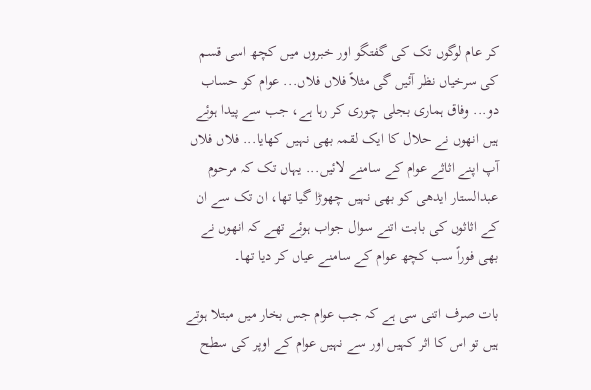کر عام لوگوں تک کی گفتگو اور خبروں میں کچھ اسی قسم کی سرخیاں نظر آئیں گی مثلاً فلاں فلاں... عوام کو حساب دو... وفاق ہماری بجلی چوری کر رہا ہے، جب سے پیدا ہوئے ہیں انھوں نے حلال کا ایک لقمہ بھی نہیں کھایا... فلاں فلاں آپ اپنے اثاثے عوام کے سامنے لائیں... یہاں تک کہ مرحوم عبدالستار ایدھی کو بھی نہیں چھوڑا گیا تھا، ان تک سے ان کے اثاثوں کی بابت اتنے سوال جواب ہوئے تھے کہ انھوں نے بھی فوراً سب کچھ عوام کے سامنے عیاں کر دیا تھا۔

بات صرف اتنی سی ہے کہ جب عوام جس بخار میں مبتلا ہوتے ہیں تو اس کا اثر کہیں اور سے نہیں عوام کے اوپر کی سطح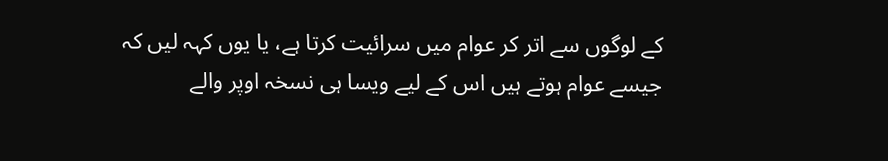کے لوگوں سے اتر کر عوام میں سرائیت کرتا ہے، یا یوں کہہ لیں کہ جیسے عوام ہوتے ہیں اس کے لیے ویسا ہی نسخہ اوپر والے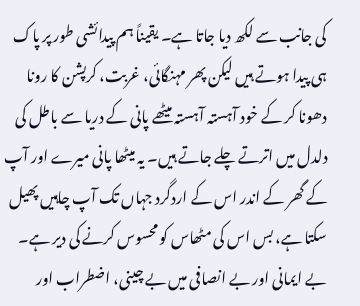کی جانب سے لکھ دیا جاتا ہے۔ یقیناً ہم پیدائشی طور پر پاک ہی پیدا ہوتے ہیں لیکن پھر مہنگائی، غربت، کرپشن کا رونا دھونا کر کے خود آہستہ آہستہ میٹھے پانی کے دریا سے باطل کی دلدل میں اترتے چلے جاتے ہیں۔ یہ میٹھا پانی میرے اور آپ کے گھر کے اندر اس کے اردگرد جہاں تک آپ چاہیں پھیل سکتا ہے، بس اس کی مٹھاس کو محسوس کرنے کی دیر ہے۔ بے ایمانی اور بے انصافی میں بے چینی، اضطراب اور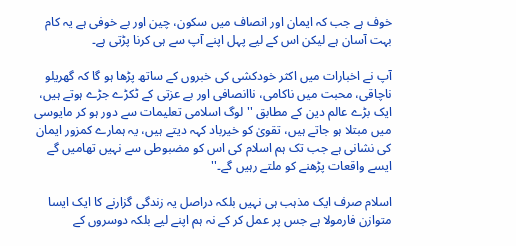خوف ہے جب کہ ایمان اور انصاف میں سکون، چین اور بے خوفی ہے یہ کام بہت آسان ہے لیکن اس کے لیے پہل اپنے آپ سے ہی کرنا پڑتی ہے۔

آپ نے اخبارات میں اکثر خودکشی کی خبروں کے ساتھ پڑھا ہو گا کہ گھریلو ناچاقی، محبت میں ناکامی، ناانصافی اور بے عزتی کے ٹکڑے جڑے ہوتے ہیں، ایک بڑے عالم دین کے مطابق ''لوگ اسلامی تعلیمات سے دور ہو کر مایوسی میں مبتلا ہو جاتے ہیں، تقویٰ کو خیرباد کہہ دیتے ہیں، یہ ہمارے کمزور ایمان کی نشانی ہے جب تک ہم اسلام کی اس کو مضبوطی سے نہیں تھامیں گے ایسے واقعات پڑھنے کو ملتے رہیں گے۔''

اسلام صرف ایک مذہب ہی نہیں بلکہ دراصل یہ زندگی گزارنے کا ایک ایسا متوازن فارمولا ہے جس پر عمل کر کے نہ ہم اپنے لیے بلکہ دوسروں کے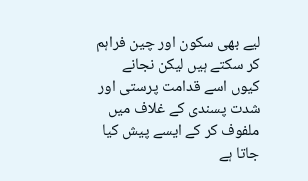لیے بھی سکون اور چین فراہم کر سکتے ہیں لیکن نجانے کیوں اسے قدامت پرستی اور شدت پسندی کے غلاف میں ملفوف کر کے ایسے پیش کیا جاتا ہے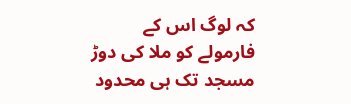کہ لوگ اس کے فارمولے کو ملا کی دوڑ مسجد تک ہی محدود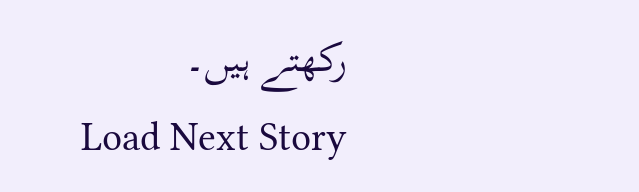رکھتے ہیں۔
Load Next Story